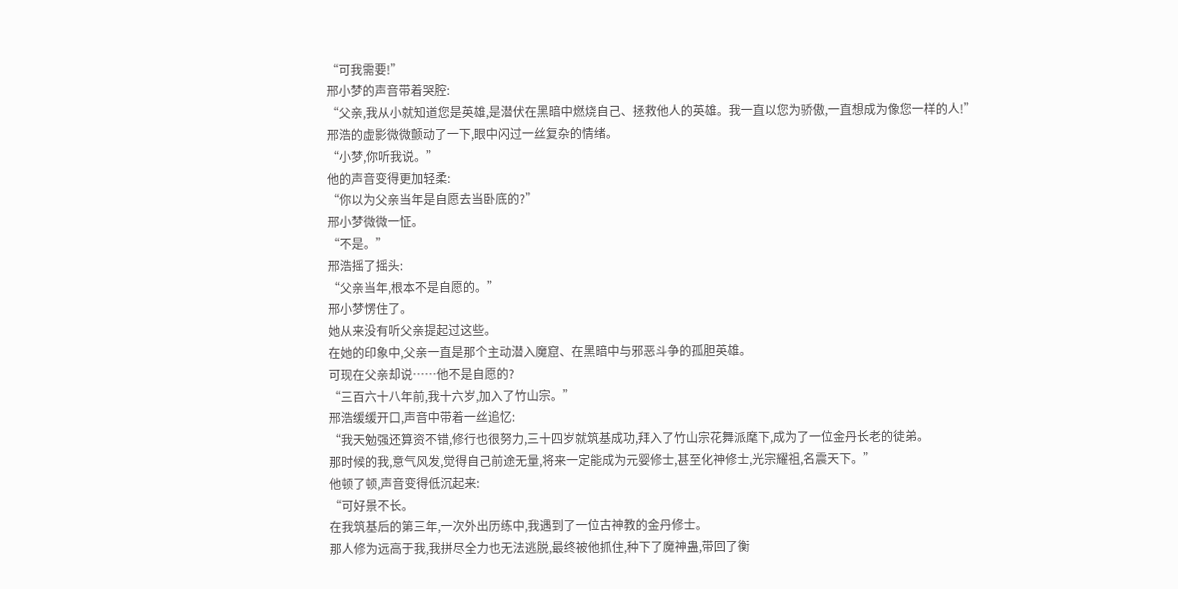“可我需要!”
邢小梦的声音带着哭腔:
“父亲,我从小就知道您是英雄,是潜伏在黑暗中燃烧自己、拯救他人的英雄。我一直以您为骄傲,一直想成为像您一样的人!”
邢浩的虚影微微颤动了一下,眼中闪过一丝复杂的情绪。
“小梦,你听我说。”
他的声音变得更加轻柔:
“你以为父亲当年是自愿去当卧底的?”
邢小梦微微一怔。
“不是。”
邢浩摇了摇头:
“父亲当年,根本不是自愿的。”
邢小梦愣住了。
她从来没有听父亲提起过这些。
在她的印象中,父亲一直是那个主动潜入魔窟、在黑暗中与邪恶斗争的孤胆英雄。
可现在父亲却说……他不是自愿的?
“三百六十八年前,我十六岁,加入了竹山宗。”
邢浩缓缓开口,声音中带着一丝追忆:
“我天勉强还算资不错,修行也很努力,三十四岁就筑基成功,拜入了竹山宗花舞派麾下,成为了一位金丹长老的徒弟。
那时候的我,意气风发,觉得自己前途无量,将来一定能成为元婴修士,甚至化神修士,光宗耀祖,名震天下。”
他顿了顿,声音变得低沉起来:
“可好景不长。
在我筑基后的第三年,一次外出历练中,我遇到了一位古神教的金丹修士。
那人修为远高于我,我拼尽全力也无法逃脱,最终被他抓住,种下了魔神蛊,带回了衡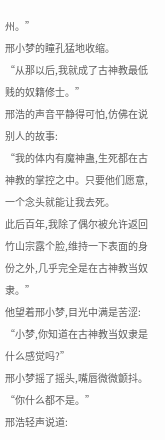州。”
邢小梦的瞳孔猛地收缩。
“从那以后,我就成了古神教最低贱的奴籍修士。”
邢浩的声音平静得可怕,仿佛在说别人的故事:
“我的体内有魔神蛊,生死都在古神教的掌控之中。只要他们愿意,一个念头就能让我去死。
此后百年,我除了偶尔被允许返回竹山宗露个脸,维持一下表面的身份之外,几乎完全是在古神教当奴隶。”
他望着邢小梦,目光中满是苦涩:
“小梦,你知道在古神教当奴隶是什么感觉吗?”
邢小梦摇了摇头,嘴唇微微颤抖。
“你什么都不是。”
邢浩轻声说道: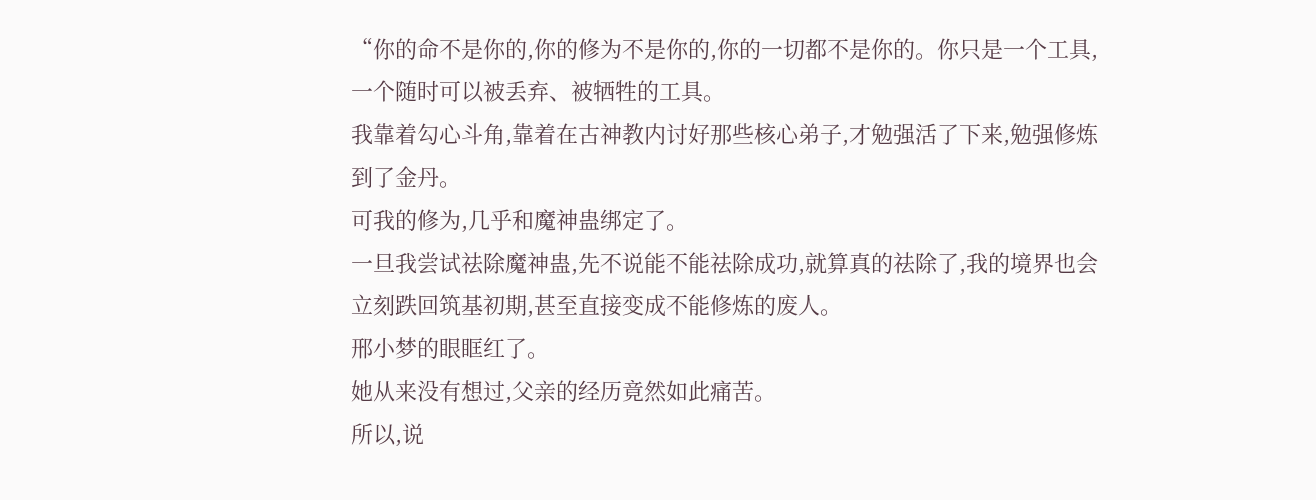“你的命不是你的,你的修为不是你的,你的一切都不是你的。你只是一个工具,一个随时可以被丢弃、被牺牲的工具。
我靠着勾心斗角,靠着在古神教内讨好那些核心弟子,才勉强活了下来,勉强修炼到了金丹。
可我的修为,几乎和魔神蛊绑定了。
一旦我尝试祛除魔神蛊,先不说能不能祛除成功,就算真的祛除了,我的境界也会立刻跌回筑基初期,甚至直接变成不能修炼的废人。
邢小梦的眼眶红了。
她从来没有想过,父亲的经历竟然如此痛苦。
所以,说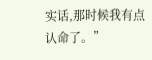实话,那时候我有点认命了。”